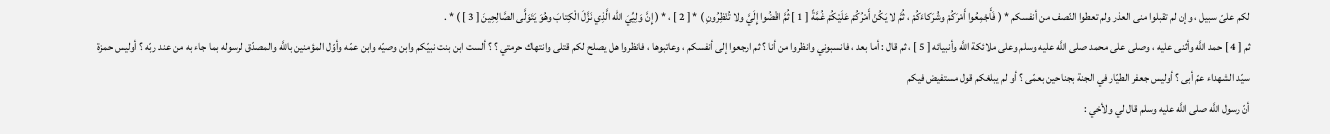لكم علىّ سبيل ، وإن لم تقبلوا منى العذر ولم تعطوا النّصف من أنفسكم * ( فَأَجْمِعُوا أَمْرَكُمْ وشُرَكاءَكُمْ ، ثُمَّ لا يَكُنْ أَمْرُكُمْ عَلَيْكُمْ غُمَّةً [ 1 ] ثُمَّ اقْضُوا إِلَيَّ ولا تُنْظِرُونِ ) * [ 2 ] ، * ( إِنَّ وَلِيِّيَ الله الَّذِي نَزَّلَ الْكِتابَ وهُوَ يَتَوَلَّى الصَّالِحِينَ [ 3 ] ) * .
ثم [ 4 ] حمد اللَّه وأثنى عليه ، وصلى على محمد صلى اللَّه عليه وسلم وعلى ملائكة اللَّه وأنبيائه [ 5 ] ، ثم قال : أما بعد ، فانسبوني وانظروا من أنا ؟ ثم ارجعوا إلى أنفسكم ، وعاتبوها ، فانظروا هل يصلح لكم قتلى وانتهاك حرمتي ؟ ؟ ألست ابن بنت نبيّكم وابن وصيّه وابن عمّه وأوّل المؤمنين باللَّه والمصدّق لرسوله بما جاء به من عند ربّه ؟ أوليس حمزة سيّد الشهداء عمّ أبى ؟ أوليس جعفر الطيّار في الجنة بجناحين بعمّى ؟ أو لم يبلغكم قول مستفيض فيكم
أنّ رسول اللَّه صلى اللَّه عليه وسلم قال لي ولأخي :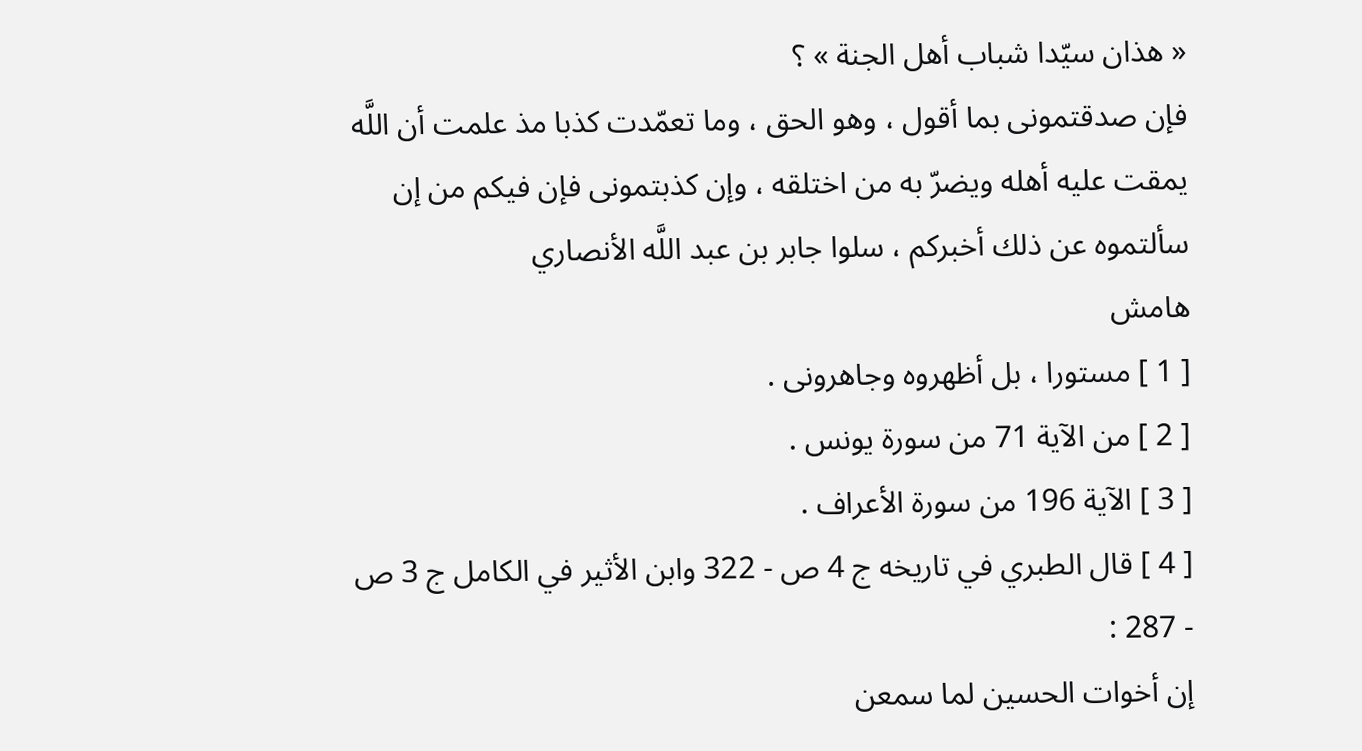« هذان سيّدا شباب أهل الجنة » ؟
فإن صدقتمونى بما أقول ، وهو الحق ، وما تعمّدت كذبا مذ علمت أن اللَّه يمقت عليه أهله ويضرّ به من اختلقه ، وإن كذبتمونى فإن فيكم من إن سألتموه عن ذلك أخبركم ، سلوا جابر بن عبد اللَّه الأنصاري
هامش
[ 1 ] مستورا ، بل أظهروه وجاهرونى .
[ 2 ] من الآية 71 من سورة يونس .
[ 3 ] الآية 196 من سورة الأعراف .
[ 4 ] قال الطبري في تاريخه ج 4 ص - 322 وابن الأثير في الكامل ج 3 ص - 287 :
إن أخوات الحسين لما سمعن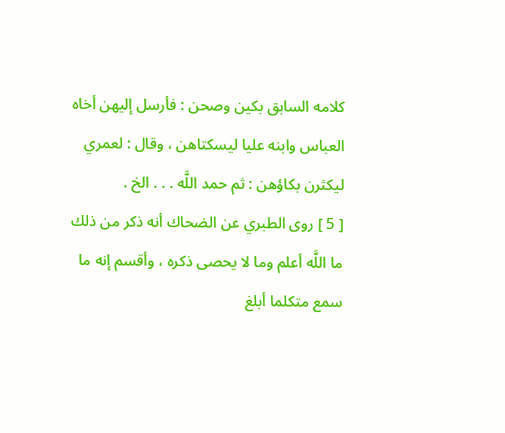كلامه السابق بكين وصحن : فأرسل إليهن أخاه العباس وابنه عليا ليسكتاهن ، وقال : لعمري ليكثرن بكاؤهن : ثم حمد اللَّه . . . الخ .
[ 5 ] روى الطبري عن الضحاك أنه ذكر من ذلك ما اللَّه أعلم وما لا يحصى ذكره ، وأقسم إنه ما سمع متكلما أبلغ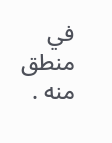في منطق منه .